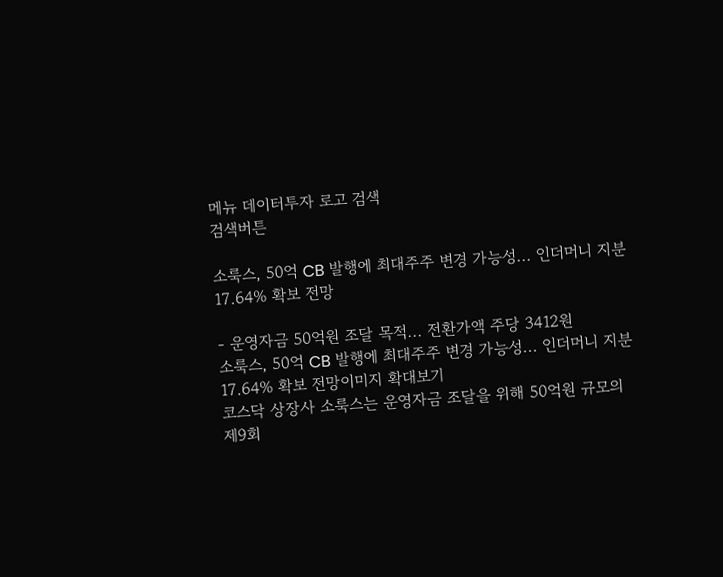메뉴 데이터투자 로고 검색
검색버튼

소룩스, 50억 CB 발행에 최대주주 변경 가능성... 인더머니 지분 17.64% 확보 전망

- 운영자금 50억원 조달 목적... 전환가액 주당 3412원
소룩스, 50억 CB 발행에 최대주주 변경 가능성... 인더머니 지분 17.64% 확보 전망이미지 확대보기
코스닥 상장사 소룩스는 운영자금 조달을 위해 50억원 규모의 제9회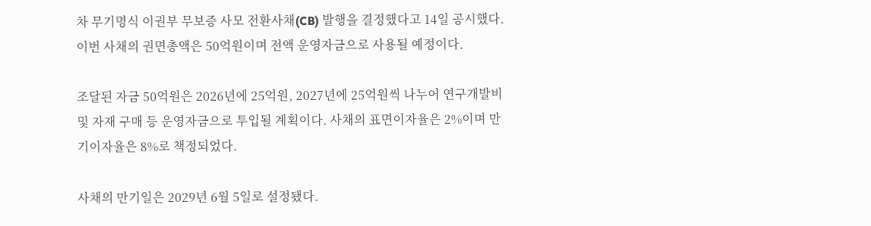차 무기명식 이권부 무보증 사모 전환사채(CB) 발행을 결정했다고 14일 공시했다. 이번 사채의 권면총액은 50억원이며 전액 운영자금으로 사용될 예정이다.

조달된 자금 50억원은 2026년에 25억원, 2027년에 25억원씩 나누어 연구개발비 및 자재 구매 등 운영자금으로 투입될 계획이다. 사채의 표면이자율은 2%이며 만기이자율은 8%로 책정되었다.

사채의 만기일은 2029년 6월 5일로 설정됐다.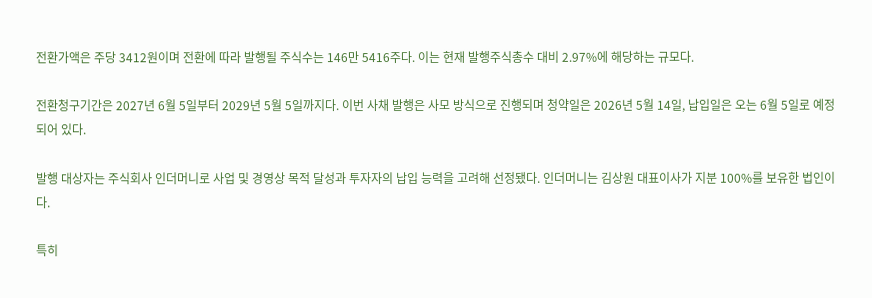전환가액은 주당 3412원이며 전환에 따라 발행될 주식수는 146만 5416주다. 이는 현재 발행주식총수 대비 2.97%에 해당하는 규모다.

전환청구기간은 2027년 6월 5일부터 2029년 5월 5일까지다. 이번 사채 발행은 사모 방식으로 진행되며 청약일은 2026년 5월 14일, 납입일은 오는 6월 5일로 예정되어 있다.

발행 대상자는 주식회사 인더머니로 사업 및 경영상 목적 달성과 투자자의 납입 능력을 고려해 선정됐다. 인더머니는 김상원 대표이사가 지분 100%를 보유한 법인이다.

특히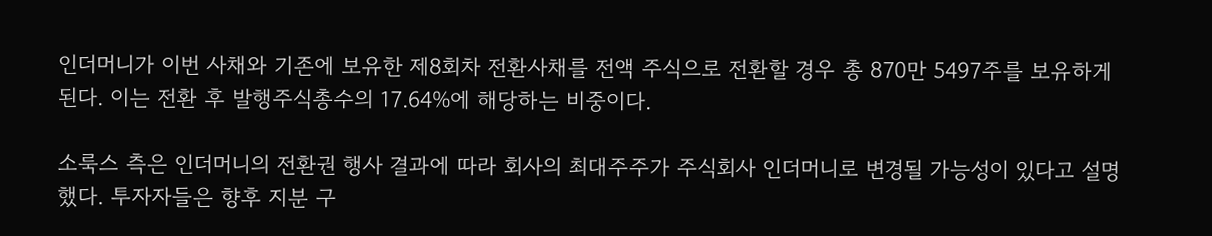인더머니가 이번 사채와 기존에 보유한 제8회차 전환사채를 전액 주식으로 전환할 경우 총 870만 5497주를 보유하게 된다. 이는 전환 후 발행주식총수의 17.64%에 해당하는 비중이다.

소룩스 측은 인더머니의 전환권 행사 결과에 따라 회사의 최대주주가 주식회사 인더머니로 변경될 가능성이 있다고 설명했다. 투자자들은 향후 지분 구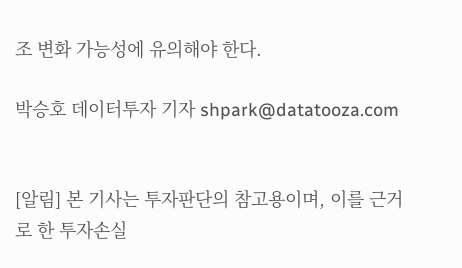조 변화 가능성에 유의해야 한다.

박승호 데이터투자 기자 shpark@datatooza.com


[알림] 본 기사는 투자판단의 참고용이며, 이를 근거로 한 투자손실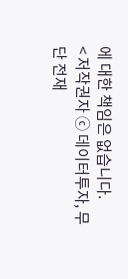에 대한 책임은 없습니다.
< 저작권자 ⓒ 데이터투자, 무단 전재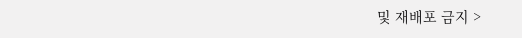및 재배포 금지 >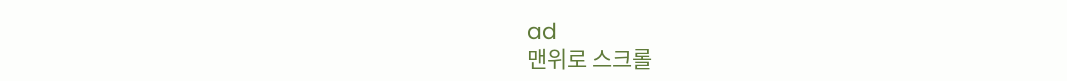ad
맨위로 스크롤